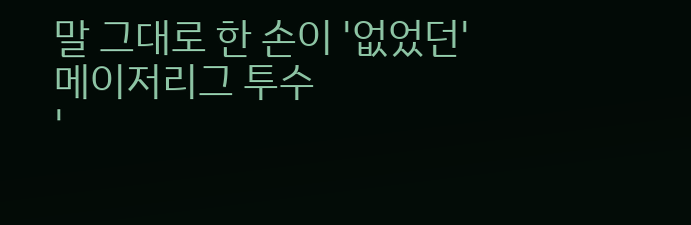말 그대로 한 손이 '없었던' 메이저리그 투수
'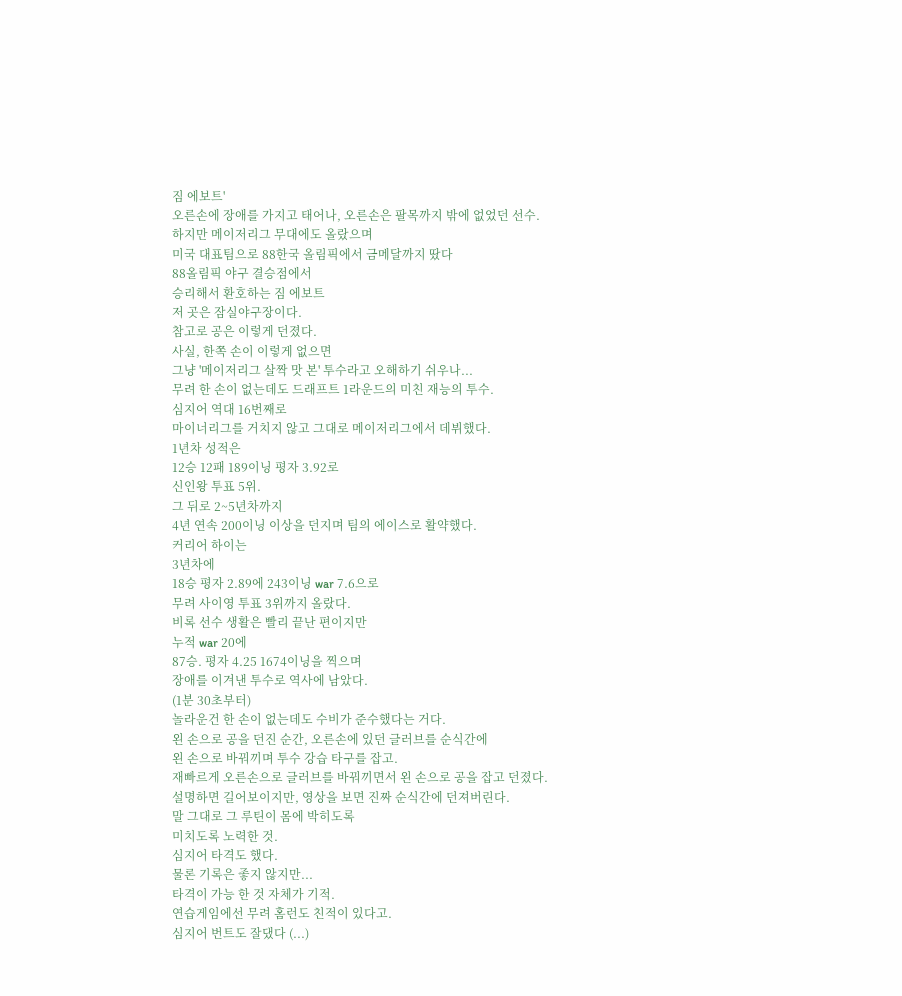짐 에보트'
오른손에 장애를 가지고 태어나, 오른손은 팔목까지 밖에 없었던 선수.
하지만 메이저리그 무대에도 올랐으며
미국 대표팀으로 88한국 올림픽에서 금메달까지 땄다
88올림픽 야구 결승점에서
승리해서 환호하는 짐 에보트
저 곳은 잠실야구장이다.
참고로 공은 이렇게 던졌다.
사실, 한쪽 손이 이렇게 없으면
그냥 '메이저리그 살짝 맛 본' 투수라고 오해하기 쉬우나...
무려 한 손이 없는데도 드래프트 1라운드의 미친 재능의 투수.
심지어 역대 16번째로
마이너리그를 거치지 않고 그대로 메이저리그에서 데뷔했다.
1년차 성적은
12승 12패 189이닝 평자 3.92로
신인왕 투표 5위.
그 뒤로 2~5년차까지
4년 연속 200이닝 이상을 던지며 팀의 에이스로 활약했다.
커리어 하이는
3년차에
18승 평자 2.89에 243이닝 war 7.6으로
무려 사이영 투표 3위까지 올랐다.
비록 선수 생활은 빨리 끝난 편이지만
누적 war 20에
87승. 평자 4.25 1674이닝을 찍으며
장애를 이겨낸 투수로 역사에 남았다.
(1분 30초부터)
놀라운건 한 손이 없는데도 수비가 준수했다는 거다.
왼 손으로 공을 던진 순간, 오른손에 있던 글러브를 순식간에
왼 손으로 바꿔끼며 투수 강습 타구를 잡고.
재빠르게 오른손으로 글러브를 바꿔끼면서 왼 손으로 공을 잡고 던졌다.
설명하면 길어보이지만, 영상을 보면 진짜 순식간에 던져버린다.
말 그대로 그 루틴이 몸에 박히도록
미치도록 노력한 것.
심지어 타격도 했다.
물론 기록은 좋지 않지만...
타격이 가능 한 것 자체가 기적.
연습게임에선 무려 홈런도 친적이 있다고.
심지어 번트도 잘댔다 (...)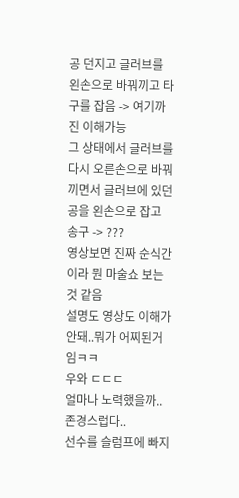공 던지고 글러브를 왼손으로 바꿔끼고 타구를 잡음 -> 여기까진 이해가능
그 상태에서 글러브를 다시 오른손으로 바꿔끼면서 글러브에 있던 공을 왼손으로 잡고 송구 -> ???
영상보면 진짜 순식간이라 뭔 마술쇼 보는 것 같음
설명도 영상도 이해가 안돼..뭐가 어찌된거임ㅋㅋ
우와 ㄷㄷㄷ
얼마나 노력했을까..존경스럽다..
선수를 슬럼프에 빠지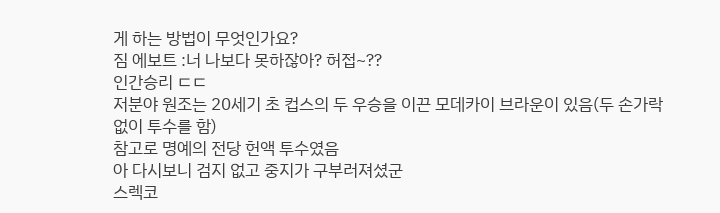게 하는 방법이 무엇인가요?
짐 에보트 :너 나보다 못하잖아? 허접~??
인간승리 ㄷㄷ
저분야 원조는 20세기 초 컵스의 두 우승을 이끈 모데카이 브라운이 있음(두 손가락 없이 투수를 함)
참고로 명예의 전당 헌액 투수였음
아 다시보니 검지 없고 중지가 구부러져셨군
스렉코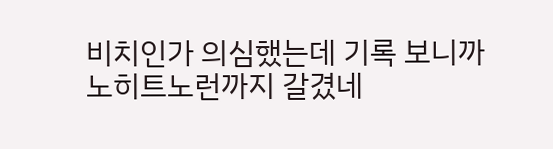비치인가 의심했는데 기록 보니까 노히트노런까지 갈겼네